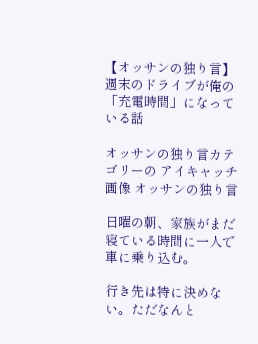【オッサンの独り言】週末のドライブが俺の「充電時間」になっている話

オッサンの独り言カテゴリーの アイキャッチ画像 オッサンの独り言

日曜の朝、家族がまだ寝ている時間に一人で車に乗り込む。

行き先は特に決めない。ただなんと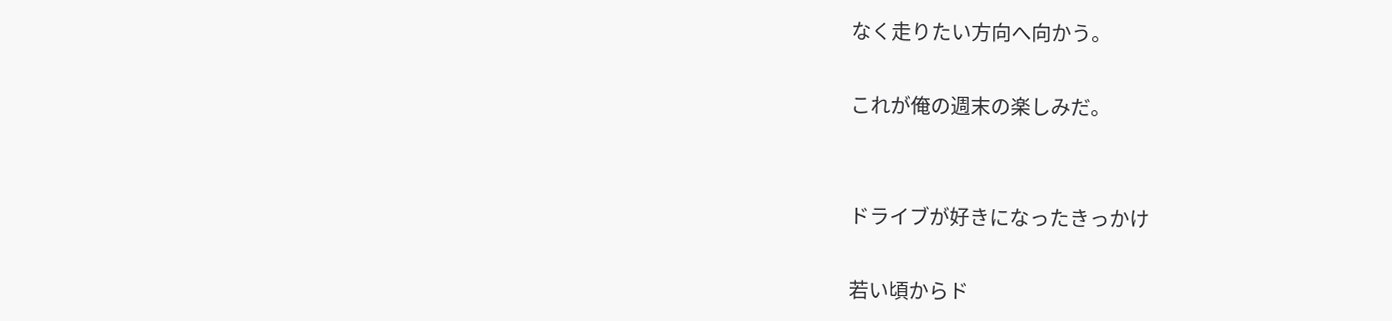なく走りたい方向へ向かう。

これが俺の週末の楽しみだ。


ドライブが好きになったきっかけ

若い頃からド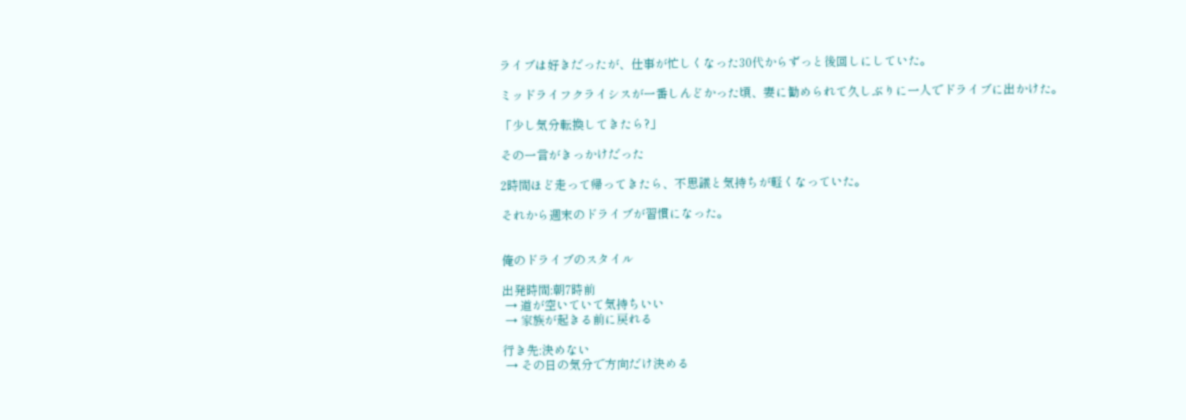ライブは好きだったが、仕事が忙しくなった30代からずっと後回しにしていた。

ミッドライフクライシスが一番しんどかった頃、妻に勧められて久しぶりに一人でドライブに出かけた。

「少し気分転換してきたら?」

その一言がきっかけだった

2時間ほど走って帰ってきたら、不思議と気持ちが軽くなっていた。

それから週末のドライブが習慣になった。


俺のドライブのスタイル

出発時間:朝7時前
 → 道が空いていて気持ちいい
 → 家族が起きる前に戻れる

行き先:決めない
 → その日の気分で方向だけ決める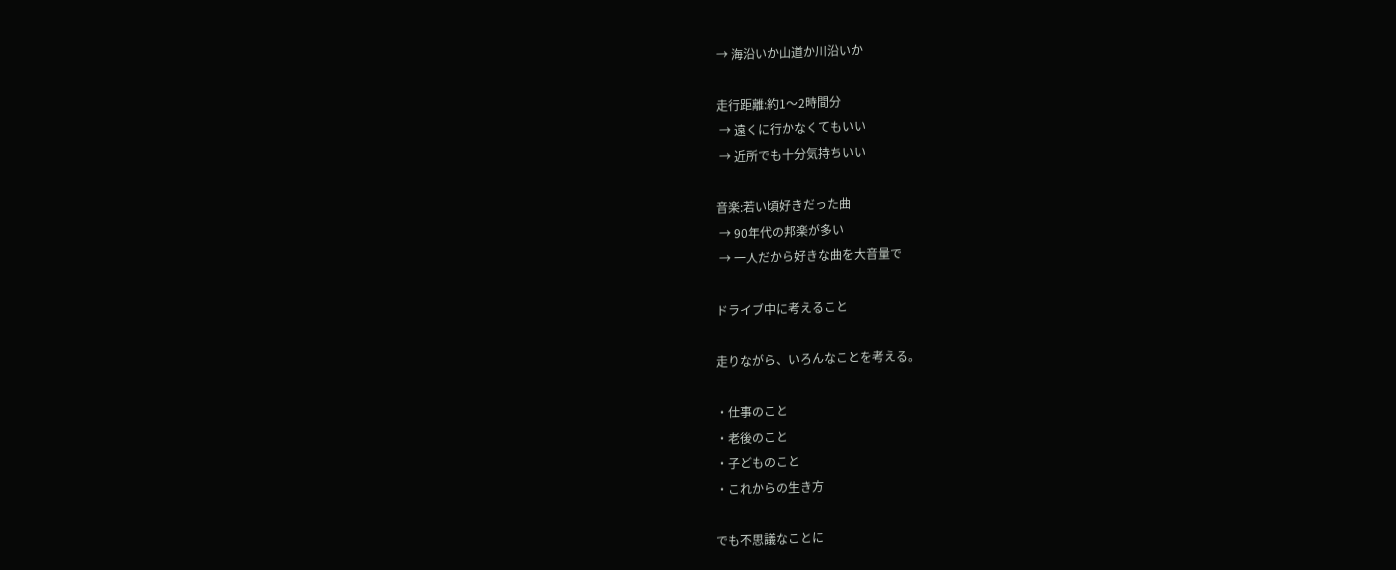→ 海沿いか山道か川沿いか

走行距離:約1〜2時間分
 → 遠くに行かなくてもいい
 → 近所でも十分気持ちいい

音楽:若い頃好きだった曲
 → 90年代の邦楽が多い
 → 一人だから好きな曲を大音量で

ドライブ中に考えること

走りながら、いろんなことを考える。

・仕事のこと
・老後のこと
・子どものこと
・これからの生き方

でも不思議なことに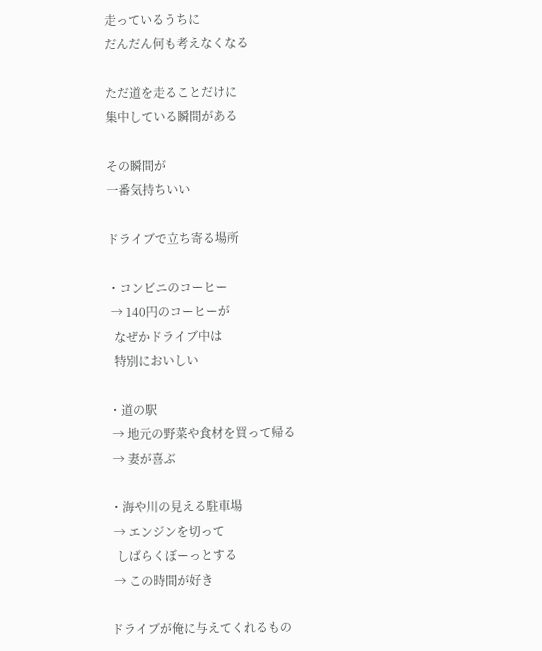走っているうちに
だんだん何も考えなくなる

ただ道を走ることだけに
集中している瞬間がある

その瞬間が
一番気持ちいい

ドライブで立ち寄る場所

・コンビニのコーヒー
 → 140円のコーヒーが
  なぜかドライブ中は
  特別においしい

・道の駅
 → 地元の野菜や食材を買って帰る
 → 妻が喜ぶ

・海や川の見える駐車場
 → エンジンを切って
  しばらくぼーっとする
 → この時間が好き

ドライブが俺に与えてくれるもの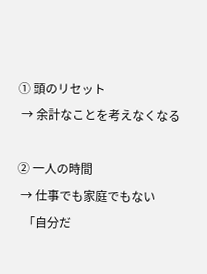① 頭のリセット
 → 余計なことを考えなくなる

② 一人の時間
 → 仕事でも家庭でもない
  「自分だ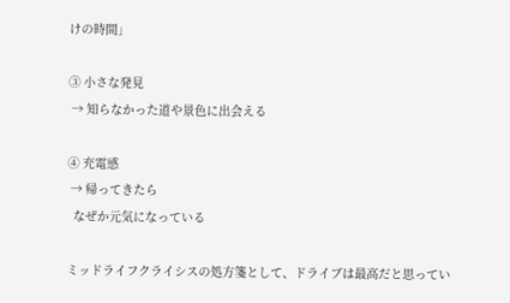けの時間」

③ 小さな発見
 → 知らなかった道や景色に出会える

④ 充電感
 → 帰ってきたら
  なぜか元気になっている

ミッドライフクライシスの処方箋として、ドライブは最高だと思ってい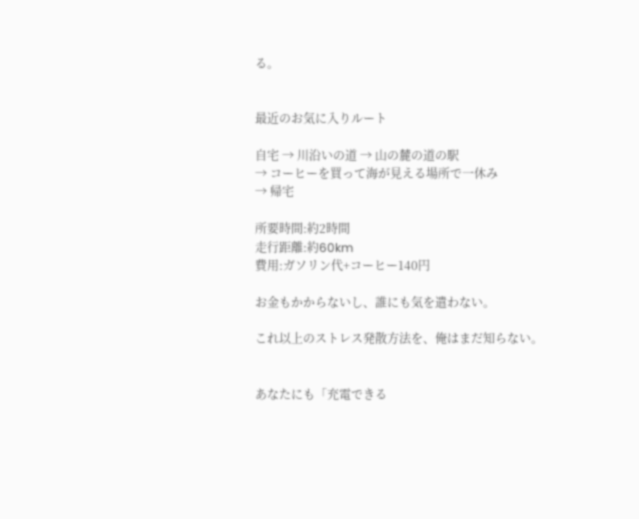る。


最近のお気に入りルート

自宅 → 川沿いの道 → 山の麓の道の駅
→ コーヒーを買って海が見える場所で一休み
→ 帰宅

所要時間:約2時間
走行距離:約60km
費用:ガソリン代+コーヒー140円

お金もかからないし、誰にも気を遣わない。

これ以上のストレス発散方法を、俺はまだ知らない。


あなたにも「充電できる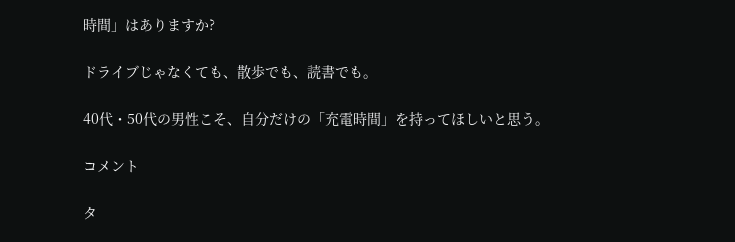時間」はありますか?

ドライブじゃなくても、散歩でも、読書でも。

40代・50代の男性こそ、自分だけの「充電時間」を持ってほしいと思う。

コメント

タ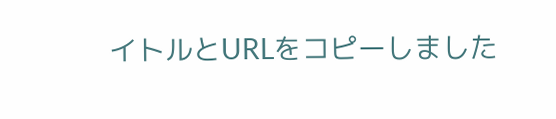イトルとURLをコピーしました